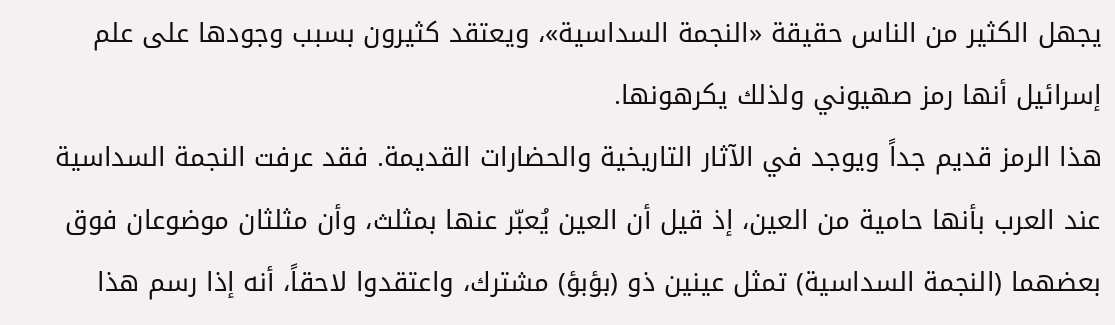يجهل الكثير من الناس حقيقة «النجمة السداسية»، ويعتقد كثيرون بسبب وجودها على علم إسرائيل أنها رمز صهيوني ولذلك يكرهونها.
هذا الرمز قديم جداً ويوجد في الآثار التاريخية والحضارات القديمة. فقد عرفت النجمة السداسية عند العرب بأنها حامية من العين، إذ قيل أن العين يُعبّر عنها بمثلث، وأن مثلثان موضوعان فوق بعضهما (النجمة السداسية) تمثل عينين ذو (بؤبؤ) مشترك، واعتقدوا لاحقاً، أنه إذا رسم هذا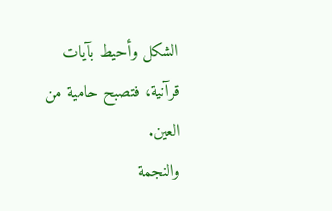الشكل وأحيط بآيات قرآنية، فتصبح حامية من العين.
والنجمة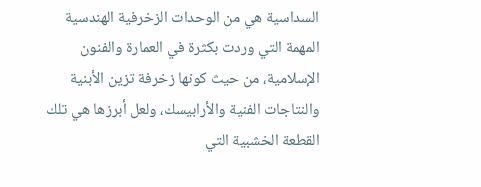السداسية هي من الوحدات الزخرفية الهندسية المهمة التي وردت بكثرة في العمارة والفنون الإسلامية، من حيث كونها زخرفة تزين الأبنية والنتاجات الفنية والأرابيسك، ولعل أبرزها هي تلك القطعة الخشبية التي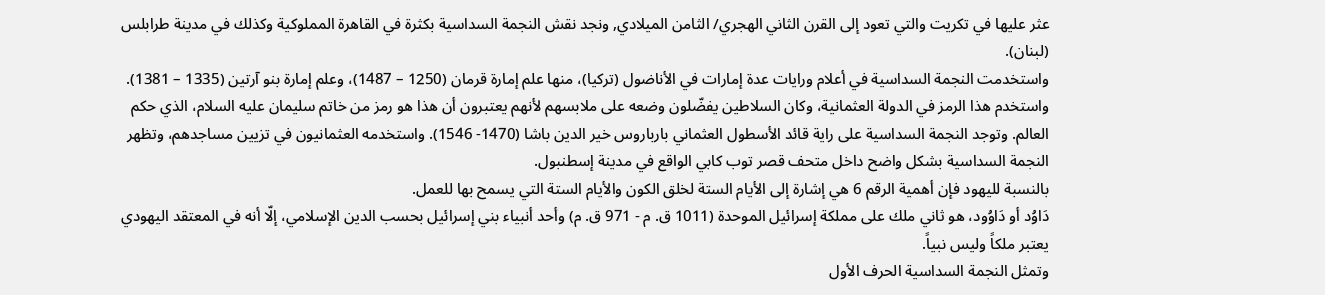عثر عليها في تكريت والتي تعود إلى القرن الثاني الهجري/ الثامن الميلادي, ونجد نقش النجمة السداسية بكثرة في القاهرة المملوكية وكذلك في مدينة طرابلس (لبنان).
واستخدمت النجمة السداسية في أعلام ورايات عدة إمارات في الأناضول (تركيا)، منها علم إمارة قرمان (1250 – 1487)، وعلم إمارة بنو آرتين (1335 – 1381).
واستخدم هذا الرمز في الدولة العثمانية، وكان السلاطين يفضّلون وضعه على ملابسهم لأنهم يعتبرون أن هذا هو رمز من خاتم سليمان عليه السلام، الذي حكم العالم. وتوجد النجمة السداسية على راية قائد الأسطول العثماني بارباروس خير الدين باشا (1470- 1546). واستخدمه العثمانيون في تزيين مساجدهم، وتظهر النجمة السداسية بشكل واضح داخل متحف قصر توب كابي الواقع في مدينة إسطنبول.
بالنسبة لليهود فإن أهمية الرقم 6 هي إشارة إلى الأيام الستة لخلق الكون والأيام الستة التي يسمح بها للعمل.
دَاوُد أو دَاوُود، هو ثاني ملك على مملكة إسرائيل الموحدة (1011 ق. م - 971 ق. م) وأحد أنبياء بني إسرائيل بحسب الدين الإسلامي، إلّا أنه في المعتقد اليهودي يعتبر ملكاً وليس نبياً.
وتمثل النجمة السداسية الحرف الأول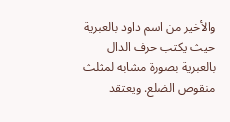والأخير من اسم داود بالعبرية حيث يكتب حرف الدال بالعبرية بصورة مشابه لمثلث منقوص الضلع. ويعتقد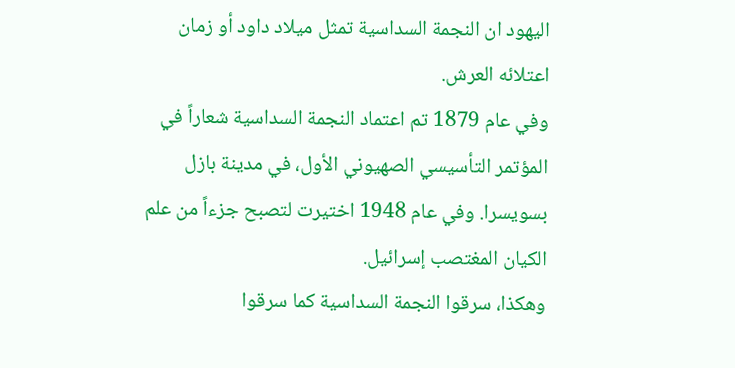اليهود ان النجمة السداسية تمثل ميلاد داود أو زمان اعتلائه العرش.
وفي عام 1879 تم اعتماد النجمة السداسية شعاراً في المؤتمر التأسيسي الصهيوني الأول، في مدينة بازل بسويسرا. وفي عام 1948 اختيرت لتصبح جزءاً من علم الكيان المغتصب إسرائيل.
وهكذا، سرقوا النجمة السداسية كما سرقوا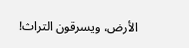الأرض، ويسرقون التراث!